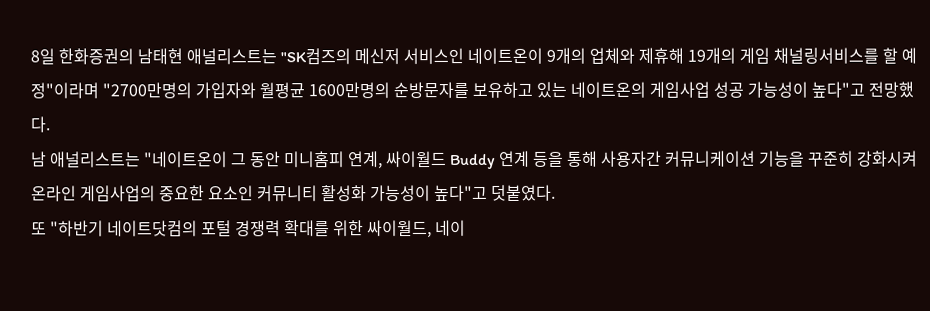8일 한화증권의 남태현 애널리스트는 "SK컴즈의 메신저 서비스인 네이트온이 9개의 업체와 제휴해 19개의 게임 채널링서비스를 할 예정"이라며 "2700만명의 가입자와 월평균 1600만명의 순방문자를 보유하고 있는 네이트온의 게임사업 성공 가능성이 높다"고 전망했다.
남 애널리스트는 "네이트온이 그 동안 미니홈피 연계, 싸이월드 Buddy 연계 등을 통해 사용자간 커뮤니케이션 기능을 꾸준히 강화시켜 온라인 게임사업의 중요한 요소인 커뮤니티 활성화 가능성이 높다"고 덧붙였다.
또 "하반기 네이트닷컴의 포털 경쟁력 확대를 위한 싸이월드, 네이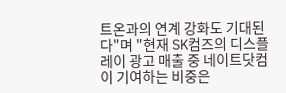트온과의 연계 강화도 기대된다"며 "현재 SK컴즈의 디스플레이 광고 매출 중 네이트닷컴이 기여하는 비중은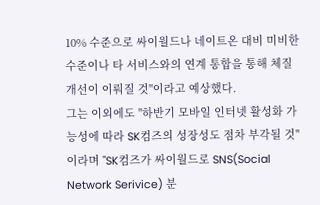10% 수준으로 싸이월드나 네이트온 대비 미비한 수준이나 타 서비스와의 연계 통합을 통해 체질 개선이 이뤄질 것"이라고 예상했다.
그는 이외에도 "하반기 모바일 인터넷 활성화 가능성에 따라 SK컴즈의 성장성도 점차 부각될 것"이라며 "SK컴즈가 싸이월드로 SNS(Social Network Serivice) 분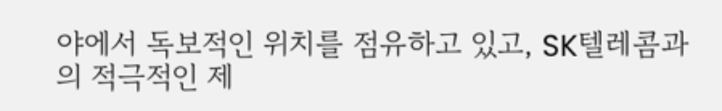야에서 독보적인 위치를 점유하고 있고, SK텔레콤과의 적극적인 제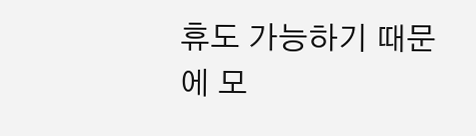휴도 가능하기 때문에 모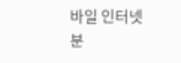바일 인터넷 분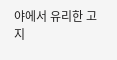야에서 유리한 고지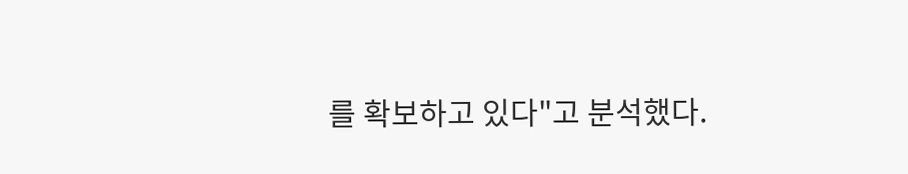를 확보하고 있다"고 분석했다.